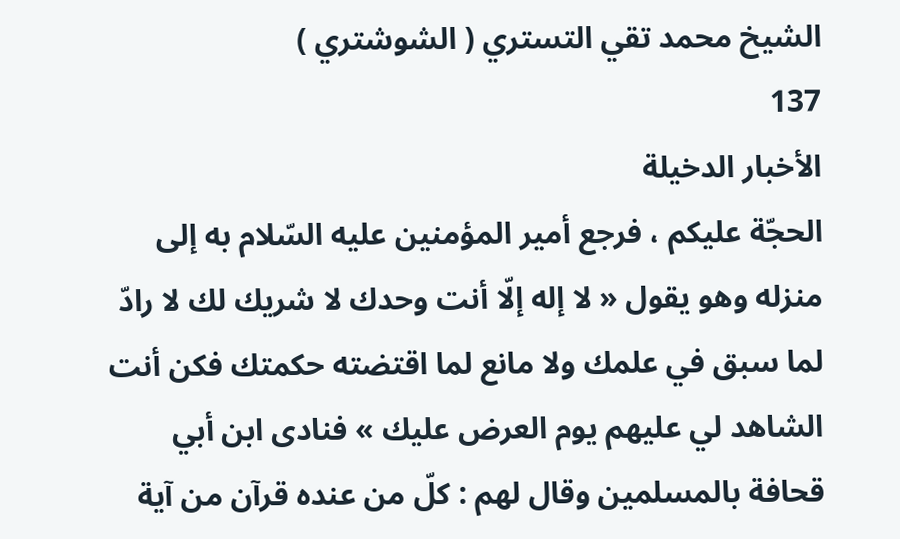الشيخ محمد تقي التستري ( الشوشتري )
137
الأخبار الدخيلة
الحجّة عليكم ، فرجع أمير المؤمنين عليه السّلام به إلى منزله وهو يقول « لا إله إلّا أنت وحدك لا شريك لك لا رادّ لما سبق في علمك ولا مانع لما اقتضته حكمتك فكن أنت الشاهد لي عليهم يوم العرض عليك » فنادى ابن أبي قحافة بالمسلمين وقال لهم : كلّ من عنده قرآن من آية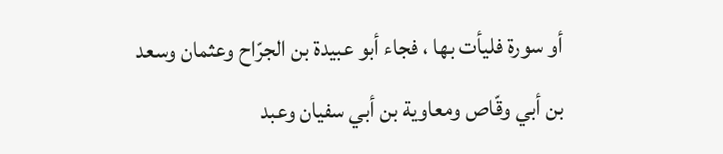أو سورة فليأت بها ، فجاء أبو عبيدة بن الجرّاح وعثمان وسعد بن أبي وقّاص ومعاوية بن أبي سفيان وعبد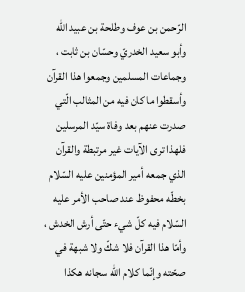الرّحمن بن عوف وطلحة بن عبيد اللّه وأبو سعيد الخدريّ وحسّان بن ثابت ، وجماعات المسلمين وجمعوا هذا القرآن وأسقطوا ما كان فيه من المثالب الّتي صدرت عنهم بعد وفاة سيّد المرسلين فلهذا ترى الآيات غير مرتبطة والقرآن الذي جمعه أمير المؤمنين عليه السّلام بخطّه محفوظ عند صاحب الأمر عليه السّلام فيه كلّ شيء حتّى أرش الخدش ، وأمّا هذا القرآن فلا شكّ ولا شبهة في صحّته وإنّما كلام اللّه سجانه هكذا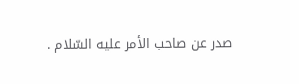صدر عن صاحب الأمر عليه السّلام .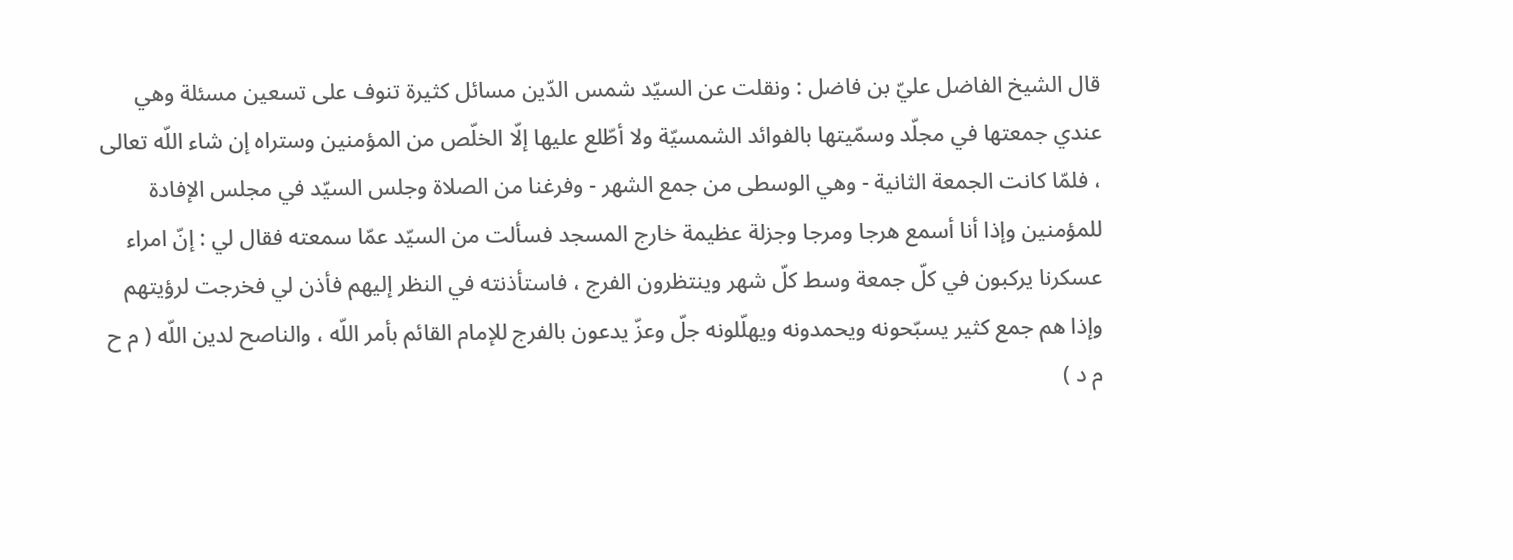قال الشيخ الفاضل عليّ بن فاضل : ونقلت عن السيّد شمس الدّين مسائل كثيرة تنوف على تسعين مسئلة وهي عندي جمعتها في مجلّد وسمّيتها بالفوائد الشمسيّة ولا أطّلع عليها إلّا الخلّص من المؤمنين وستراه إن شاء اللّه تعالى ، فلمّا كانت الجمعة الثانية - وهي الوسطى من جمع الشهر - وفرغنا من الصلاة وجلس السيّد في مجلس الإفادة للمؤمنين وإذا أنا أسمع هرجا ومرجا وجزلة عظيمة خارج المسجد فسألت من السيّد عمّا سمعته فقال لي : إنّ امراء عسكرنا يركبون في كلّ جمعة وسط كلّ شهر وينتظرون الفرج ، فاستأذنته في النظر إليهم فأذن لي فخرجت لرؤيتهم وإذا هم جمع كثير يسبّحونه ويحمدونه ويهلّلونه جلّ وعزّ يدعون بالفرج للإمام القائم بأمر اللّه ، والناصح لدين اللّه ( م ح م د )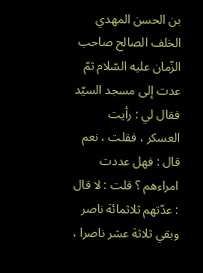بن الحسن المهدي الخلف الصالح صاحب الزّمان عليه السّلام ثمّ عدت إلى مسجد السيّد فقال لي : رأيت العسكر ، فقلت ، نعم قال : فهل عددت امراءهم ؟ قلت : لا قال : عدّتهم ثلاثمائة ناصر وبقي ثلاثة عشر ناصرا ،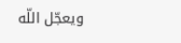ويعجّل اللّه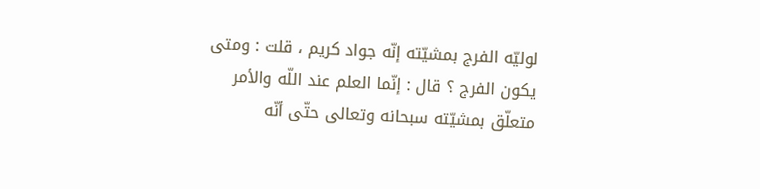لوليّه الفرج بمشيّته إنّه جواد كريم ، قلت : ومتى يكون الفرج ؟ قال : إنّما العلم عند اللّه والأمر متعلّق بمشيّته سبحانه وتعالى حتّى أنّه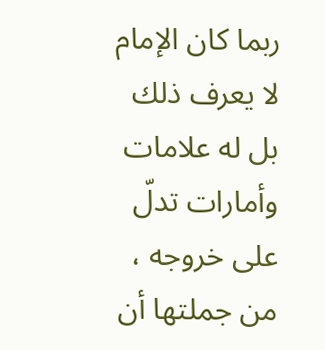ربما كان الإمام لا يعرف ذلك بل له علامات وأمارات تدلّ على خروجه ، من جملتها أن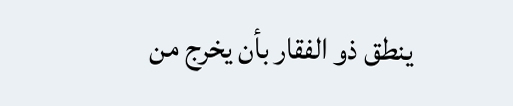ينطق ذو الفقار بأن يخرج من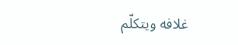غلافه ويتكلّم